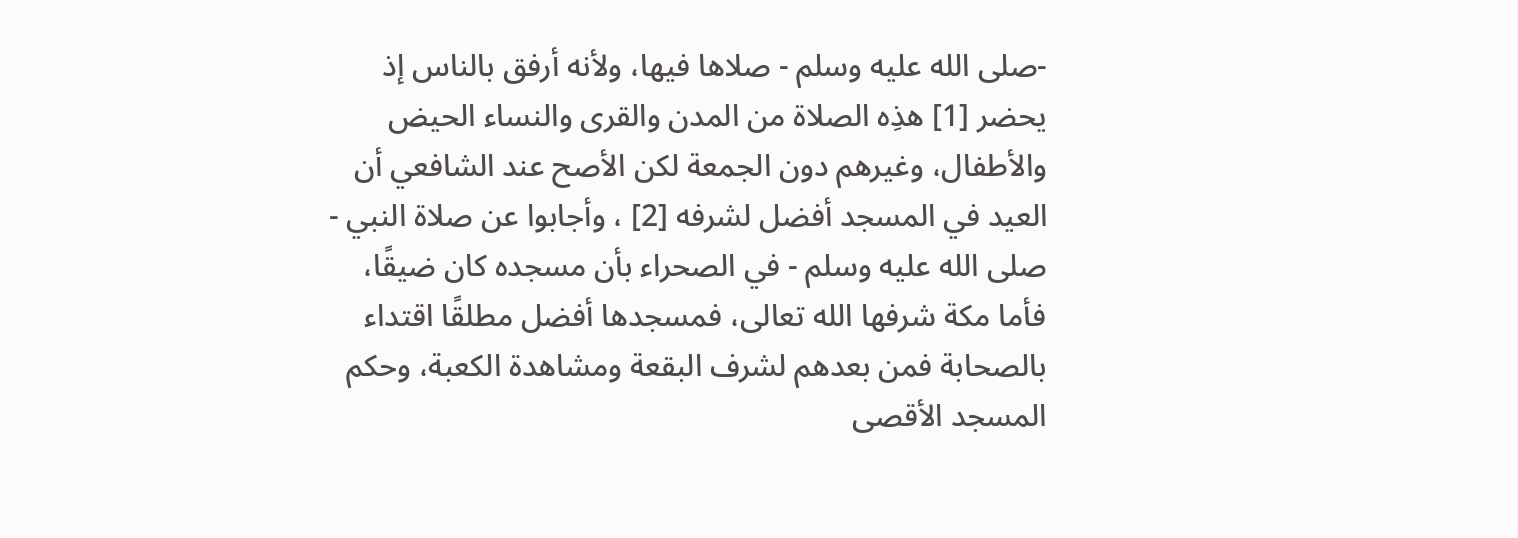-صلى الله عليه وسلم - صلاها فيها، ولأنه أرفق بالناس إذ يحضر [1] هذِه الصلاة من المدن والقرى والنساء الحيض والأطفال، وغيرهم دون الجمعة لكن الأصح عند الشافعي أن العيد في المسجد أفضل لشرفه [2] ، وأجابوا عن صلاة النبي - صلى الله عليه وسلم - في الصحراء بأن مسجده كان ضيقًا، فأما مكة شرفها الله تعالى، فمسجدها أفضل مطلقًا اقتداء بالصحابة فمن بعدهم لشرف البقعة ومشاهدة الكعبة، وحكم المسجد الأقصى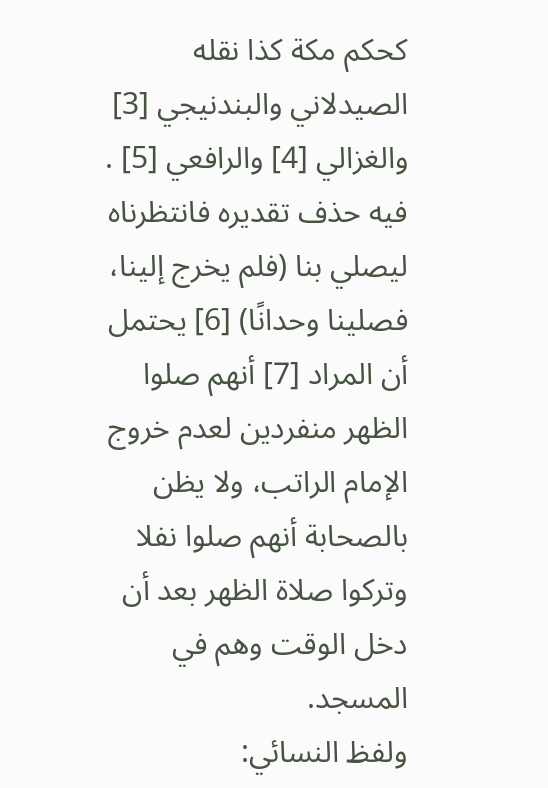كحكم مكة كذا نقله الصيدلاني والبندنيجي [3] والغزالي [4] والرافعي [5] . فيه حذف تقديره فانتظرناه ليصلي بنا (فلم يخرج إلينا، فصلينا وحدانًا) [6] يحتمل أن المراد [7] أنهم صلوا الظهر منفردين لعدم خروج الإمام الراتب، ولا يظن بالصحابة أنهم صلوا نفلا وتركوا صلاة الظهر بعد أن دخل الوقت وهم في المسجد.
ولفظ النسائي: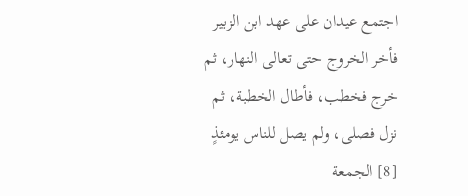اجتمع عيدان على عهد ابن الزبير فأخر الخروج حتى تعالى النهار، ثم خرج فخطب، فأطال الخطبة، ثم نزل فصلى، ولم يصل للناس يومئذٍ [8] الجمعة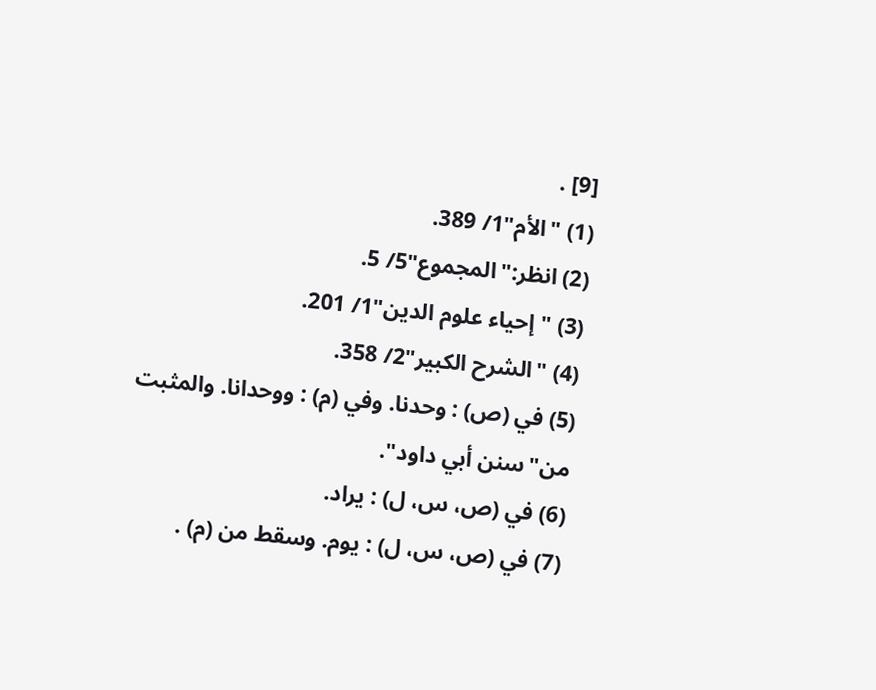[9] .
(1) "الأم"1/ 389.
(2) انظر:"المجموع"5/ 5.
(3) "إحياء علوم الدين"1/ 201.
(4) "الشرح الكبير"2/ 358.
(5) في (ص) : وحدنا. وفي (م) : ووحدانا. والمثبت من"سنن أبي داود".
(6) في (ص، س، ل) : يراد.
(7) في (ص، س، ل) : يوم. وسقط من (م) .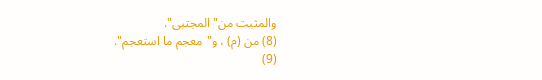والمثبت من"المجتبى".
(8) من (م) ، و"معجم ما استعجم".
(9)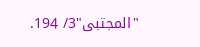"المجتبى"3/ 194.